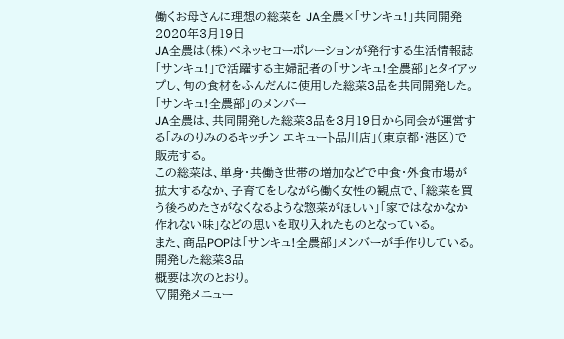働くお母さんに理想の総菜を JA全農×「サンキュ!」共同開発2020年3月19日
JA全農は(株)ベネッセコーポレーションが発行する生活情報誌「サンキュ!」で活躍する主婦記者の「サンキュ!全農部」とタイアップし、旬の食材をふんだんに使用した総菜3品を共同開発した。
「サンキュ!全農部」のメンバー
JA全農は、共同開発した総菜3品を3月19日から同会が運営する「みのりみのるキッチン エキュート品川店」(東京都・港区)で販売する。
この総菜は、単身・共働き世帯の増加などで中食・外食市場が拡大するなか、子育てをしながら働く女性の観点で、「総菜を買う後ろめたさがなくなるような惣菜がほしい」「家ではなかなか作れない味」などの思いを取り入れたものとなっている。
また、商品POPは「サンキュ!全農部」メンバーが手作りしている。
開発した総菜3品
概要は次のとおり。
▽開発メニュー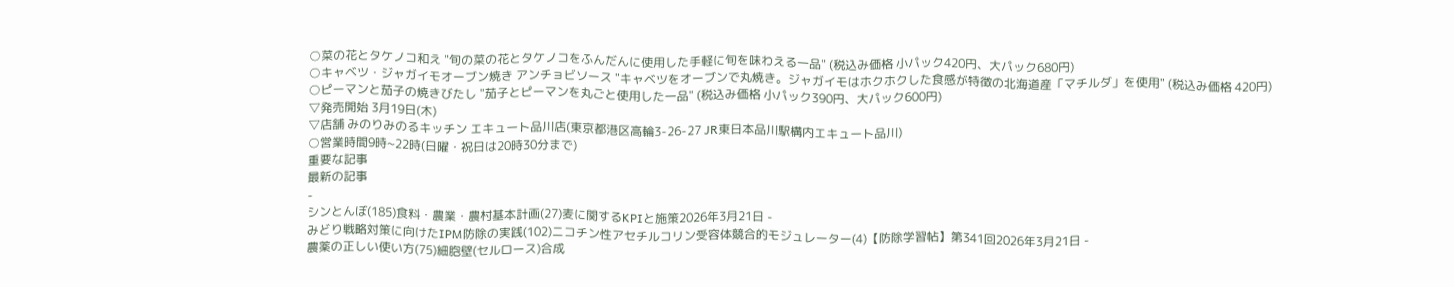○菜の花とタケノコ和え "旬の菜の花とタケノコをふんだんに使用した手軽に旬を味わえる一品" (税込み価格 小パック420円、大パック680円)
○キャベツ・ジャガイモオーブン焼き アンチョビソース "キャベツをオーブンで丸焼き。ジャガイモはホクホクした食感が特徴の北海道産「マチルダ」を使用" (税込み価格 420円)
○ピーマンと茄子の焼きびたし "茄子とピーマンを丸ごと使用した一品" (税込み価格 小パック390円、大パック600円)
▽発売開始 3月19日(木)
▽店舗 みのりみのるキッチン エキュート品川店(東京都港区高輪3-26-27 JR東日本品川駅構内エキュート品川)
○営業時間9時~22時(日曜・祝日は20時30分まで)
重要な記事
最新の記事
-
シンとんぼ(185)食料・農業・農村基本計画(27)麦に関するKPIと施策2026年3月21日 -
みどり戦略対策に向けたIPM防除の実践(102)ニコチン性アセチルコリン受容体競合的モジュレーター(4)【防除学習帖】第341回2026年3月21日 -
農薬の正しい使い方(75)細胞壁(セルロース)合成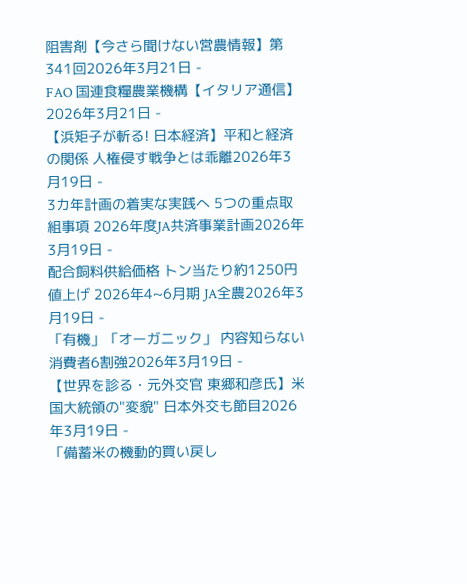阻害剤【今さら聞けない営農情報】第341回2026年3月21日 -
FAO 国連食糧農業機構【イタリア通信】2026年3月21日 -
【浜矩子が斬る! 日本経済】平和と経済の関係 人権侵す戦争とは乖離2026年3月19日 -
3カ年計画の着実な実践へ 5つの重点取組事項 2026年度JA共済事業計画2026年3月19日 -
配合飼料供給価格 トン当たり約1250円値上げ 2026年4~6月期 JA全農2026年3月19日 -
「有機」「オーガニック」 内容知らない消費者6割強2026年3月19日 -
【世界を診る・元外交官 東郷和彦氏】米国大統領の"変貌" 日本外交も節目2026年3月19日 -
「備蓄米の機動的買い戻し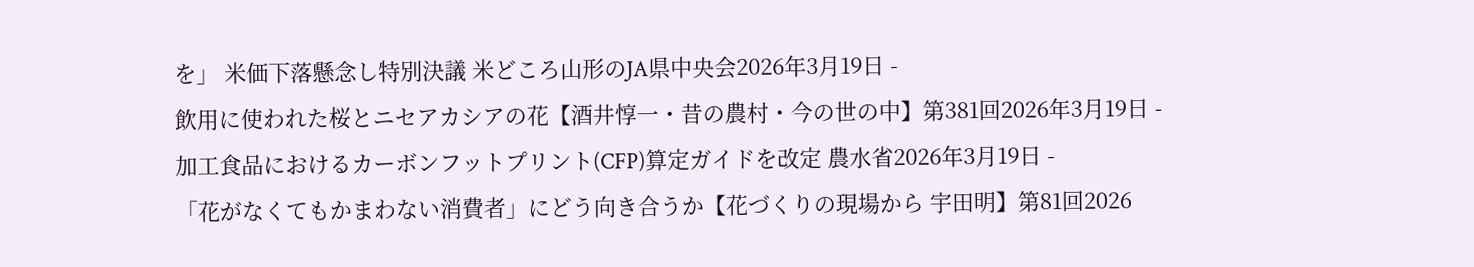を」 米価下落懸念し特別決議 米どころ山形のJA県中央会2026年3月19日 -
飲用に使われた桜とニセアカシアの花【酒井惇一・昔の農村・今の世の中】第381回2026年3月19日 -
加工食品におけるカーボンフットプリント(CFP)算定ガイドを改定 農水省2026年3月19日 -
「花がなくてもかまわない消費者」にどう向き合うか【花づくりの現場から 宇田明】第81回2026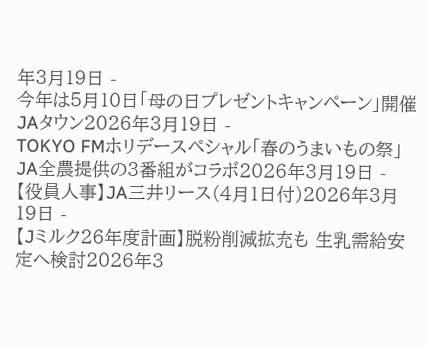年3月19日 -
今年は5月10日「母の日プレゼントキャンペーン」開催 JAタウン2026年3月19日 -
TOKYO FMホリデースペシャル「春のうまいもの祭」JA全農提供の3番組がコラボ2026年3月19日 -
【役員人事】JA三井リース(4月1日付)2026年3月19日 -
【Jミルク26年度計画】脱粉削減拡充も 生乳需給安定へ検討2026年3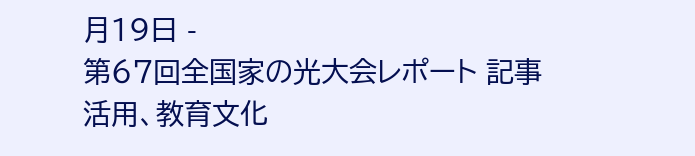月19日 -
第67回全国家の光大会レポート 記事活用、教育文化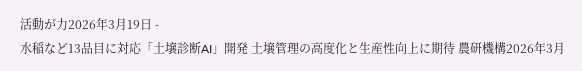活動が力2026年3月19日 -
水稲など13品目に対応「土壌診断AI」開発 土壌管理の高度化と生産性向上に期待 農研機構2026年3月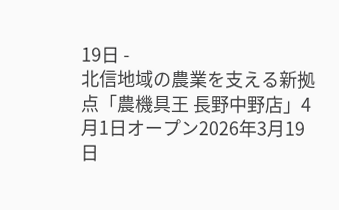19日 -
北信地域の農業を支える新拠点「農機具王 長野中野店」4月1日オープン2026年3月19日